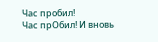Час пробил!
Час прОбил! И вновь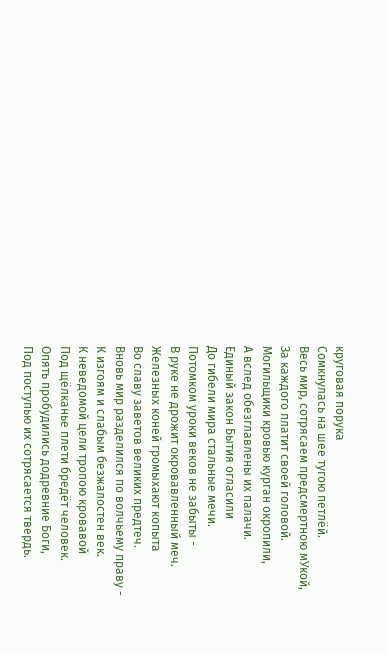круговая порука
Сомкнулась на шее тугою петлёй.
Весь мир, сотрясаем предсмертною мУкой,
За каждого платит своей головой.
Могильщики кровью курган окропили,
А вслед обезглавлены их палачи.
Единый закон Бытия огласили
До гибели мира стальные мечи.
Потомком уроки веков не забыты -
В руке не дрожит окровавленный меч.
Железных коней громыхают копыта
Во славу заветов великих предтеч.
Вновь мир разделился по волчьему праву -
К изгоям и слабым безжалостен век.
К неведомой цели тропою кровавой
Под щёлканье плети бредёт человек.
Опять пробудились додревние Боги,
Под поступью их сотрясается твердь.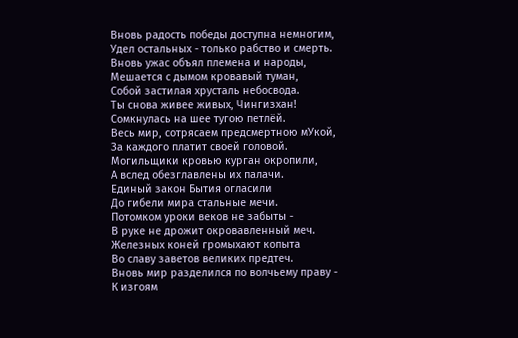Вновь радость победы доступна немногим,
Удел остальных - только рабство и смерть.
Вновь ужас объял племена и народы,
Мешается с дымом кровавый туман,
Собой застилая хрусталь небосвода.
Ты снова живее живых, Чингизхан!
Сомкнулась на шее тугою петлёй.
Весь мир, сотрясаем предсмертною мУкой,
За каждого платит своей головой.
Могильщики кровью курган окропили,
А вслед обезглавлены их палачи.
Единый закон Бытия огласили
До гибели мира стальные мечи.
Потомком уроки веков не забыты -
В руке не дрожит окровавленный меч.
Железных коней громыхают копыта
Во славу заветов великих предтеч.
Вновь мир разделился по волчьему праву -
К изгоям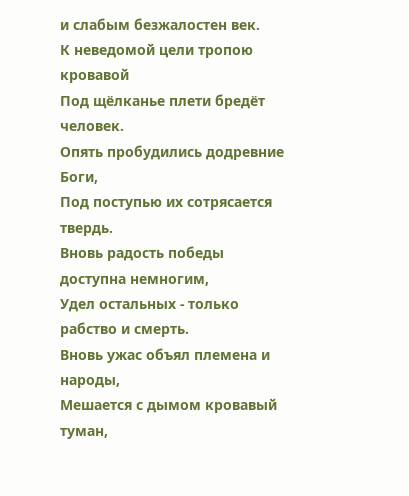и слабым безжалостен век.
К неведомой цели тропою кровавой
Под щёлканье плети бредёт человек.
Опять пробудились додревние Боги,
Под поступью их сотрясается твердь.
Вновь радость победы доступна немногим,
Удел остальных - только рабство и смерть.
Вновь ужас объял племена и народы,
Мешается с дымом кровавый туман,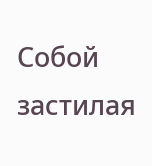Собой застилая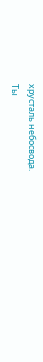хрусталь небосвода.
Ты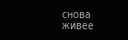снова живее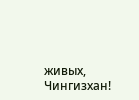живых, Чингизхан!